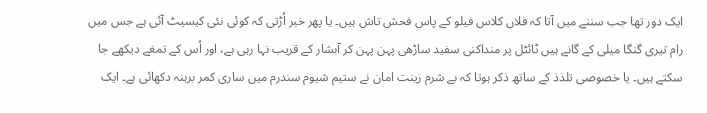ایک دور تھا جب سننے میں آتا کہ فلاں کلاس فیلو کے پاس فحش تاش ہیں۔ یا پھر خبر اُڑتی کہ کوئی نئی کیسیٹ آئی ہے جس میں رام تیری گنگا میلی کے گانے ہیں ٹائٹل پر منداکنی سفید ساڑھی پہن پہن کر آبشار کے قریب نہا رہی ہے، اور اُس کے تمغے دیکھے جا سکتے ہیں۔ یا خصوصی تلذذ کے ساتھ ذکر ہوتا کہ بے شرم زینت امان نے ستیم شیوم سندرم میں ساری کمر برہنہ دکھائی ہے۔ ایک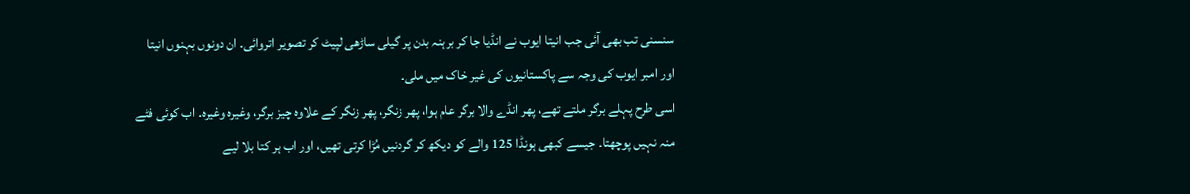سنسنی تب بھی آئی جب انیتا ایوب نے انڈیا جا کر برہنہ بدن پر گیلی ساڑھی لپیٹ کر تصویر اتروائی۔ ان دونوں بہنوں انیتا اور امبر ایوب کی وجہ سے پاکستانیوں کی غیر خاک میں ملی۔
اسی طرح پہلے برگر ملتے تھے، پھر انڈے والا برگر عام ہوا، پھر زنگر، پھر زنگر کے علاوہ چیز برگر، وغیرہ وغیرہ۔ اب کوئی فٹے منہ نہیں پوچھتا۔ جیسے کبھی ہونڈا 125 والے کو دیکھ کر گردنیں مُڑا کرتی تھیں، اور اب ہر کتا بلا لیے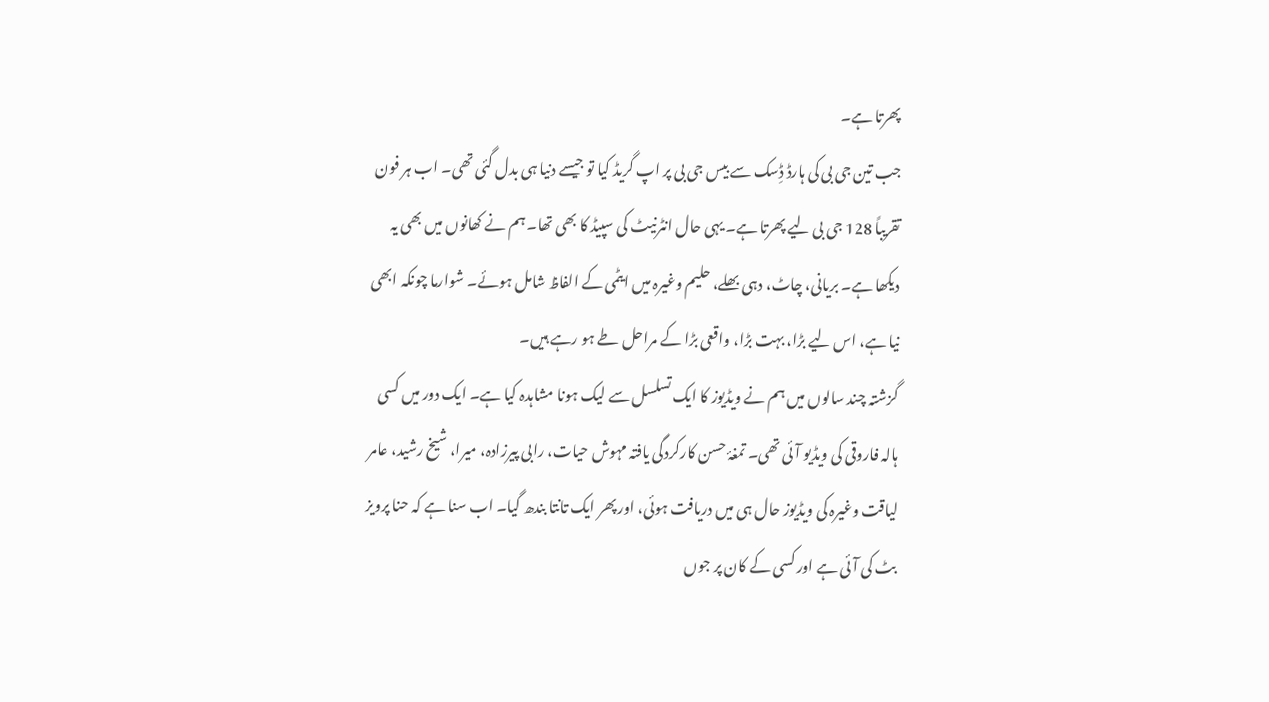پھرتا ہے۔
جب تین جی بی کی ہارڈ ڈِسک سے بیس جی بی پر اپ گریڈ کیا تو جیسے دنیا ہی بدل گئی تھی۔ اب ہر فون تقریباً 128 جی بی لیے پھرتا ہے۔ یہی حال انٹرنیٹ کی سپیڈ کا بھی تھا۔ ہم نے کھانوں میں بھی یہ دیکھا ہے۔ بریانی، چاٹ، دہی بھلے، حلیم وغیرہ میں ایٹمی کے الفاظ شامل ہوئے۔ شوارما چونکہ ابھی نیا ہے، اس لیے بڑا، بہت بڑا، واقعی بڑا کے مراحل طے ہو رہے ہیں۔
گزشتہ چند سالوں میں ہم نے ویڈیوز کا ایک تسلسل سے لیک ہونا مشاہدہ کیا ہے۔ ایک دور میں کسی ہالہ فاروقی کی ویڈیو آئی تھی۔ تمغۂ حسن کارکردگی یافتہ مہوش حیات، رابی پیرزادہ، میرا، شیخ رشید، عامر لیاقت وغیرہ کی ویڈیوز حال ہی میں دریافت ہوئی، اور پھر ایک تانتا بندھ گیا۔ اب سنا ہے کہ حنا پرویز بٹ کی آئی ہے اور کسی کے کان پر جوں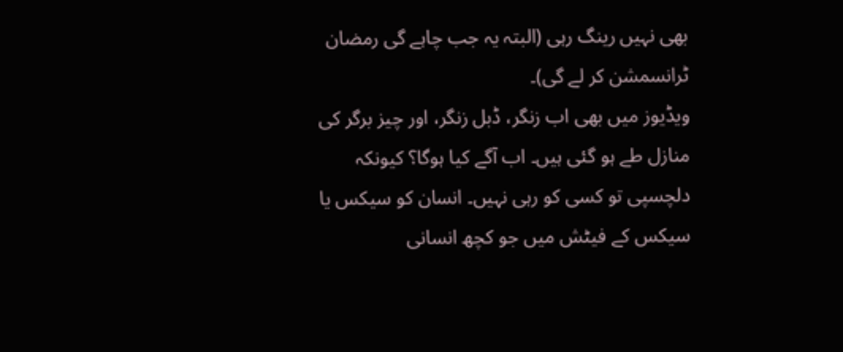بھی نہیں رینگ رہی (البتہ یہ جب چاہے گی رمضان ٹرانسمشن کر لے گی)۔
ویڈیوز میں بھی اب زنگر، ڈبل زنگر، اور چیز برگر کی منازل طے ہو گئی ہیں۔ اب آگے کیا ہوگا؟ کیونکہ دلچسپی تو کسی کو رہی نہیں۔ انسان کو سیکس یا سیکس کے فیٹش میں جو کچھ انسانی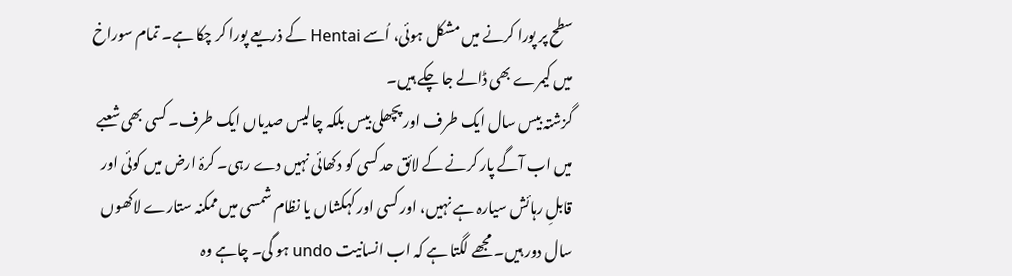سطح پر پورا کرنے میں مشکل ہوئی، اُسے Hentai کے ذریعے پورا کر چکا ہے۔ تمام سوراخ میں کیمرے بھی ڈالے جا چکے ہیں۔
گزشتہ بیس سال ایک طرف اور پچھلی بیس بلکہ چالیس صدیاں ایک طرف۔ کسی بھی شعبے میں اب آگے پار کرنے کے لائق حد کسی کو دکھائی نہیں دے رہی۔ کرۂ ارض میں کوئی اور قابلِ رہائش سیارہ ہے نہیں، اور کسی اور کہکشاں یا نظام شمسی میں ممکنہ ستارے لاکھوں سال دور ہیں۔ مجھے لگتا ہے کہ اب انسانیت undo ہو گی۔ چاہے وہ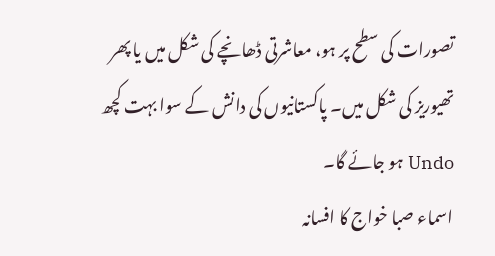تصورات کی سطح پر ہو، معاشرتی ڈھانچے کی شکل میں یا پھر تھیوریز کی شکل میں۔ پاکستانیوں کی دانش کے سوا بہت کچھ Undo ہو جائے گا۔
اسماء صبا خواج کا افسانہ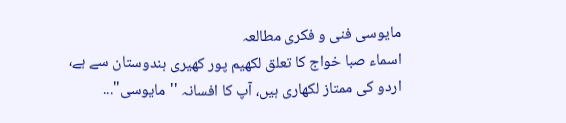مایوسی فنی و فکری مطالعہ
اسماء صبا خواج کا تعلق لکھیم پور کھیری ہندوستان سے ہے، اردو کی ممتاز لکھاری ہیں، آپ کا افسانہ ''مایوسی"...